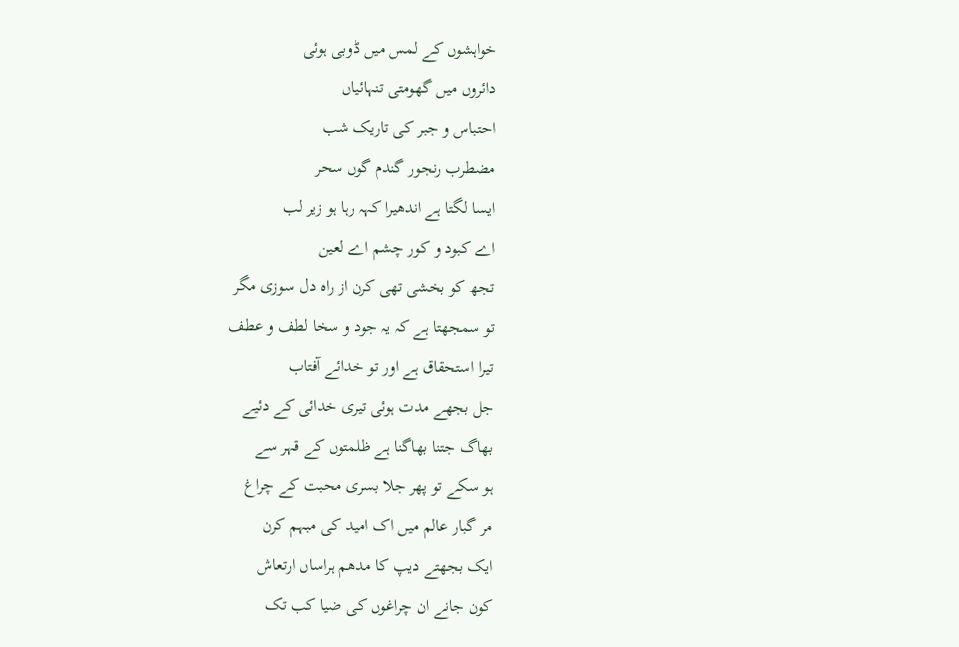خواہشوں کے لمس میں ڈوبی ہوئی
دائروں میں گھومتی تنہائیاں
احتباس و جبر کی تاریک شب
مضطرب رنجور گندم گوں سحر
ایسا لگتا ہے اندھیرا کہہ رہا ہو زیر لب
اے کبود و کور چشم اے لعین
تجھ کو بخشی تھی کرن از راہ دل سوزی مگر
تو سمجھتا ہے کہ یہ جود و سخا لطف و عطف
تیرا استحقاق ہے اور تو خدائے آفتاب
جل بجھے مدت ہوئی تیری خدائی کے دئیے
بھاگ جتنا بھاگنا ہے ظلمتوں کے قہر سے
ہو سکے تو پھر جلا بسری محبت کے چراغ
مر گبار عالم میں اک امید کی مبہم کرن
ایک بجھتے دیپ کا مدھم ہراساں ارتعاش
کون جانے ان چراغوں کی ضیا کب تک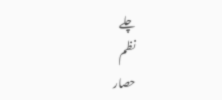چلے
نظم
حصار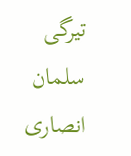تیرگی
سلمان انصاری